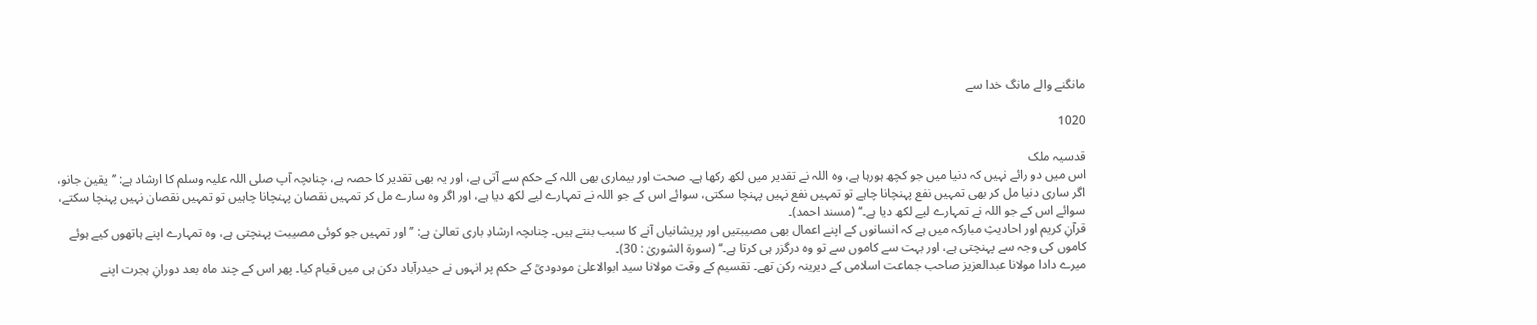مانگنے والے مانگ خدا سے

1020

قدسیہ ملک
اس میں دو رائے نہیں کہ دنیا میں جو کچھ ہورہا ہے، وہ اللہ نے تقدیر میں لکھ رکھا ہے۔ صحت اور بیماری بھی اللہ کے حکم سے آتی ہے، اور یہ بھی تقدیر کا حصہ ہے، چناںچہ آپ صلی اللہ علیہ وسلم کا ارشاد ہے: ’’یقین جانو، اگر ساری دنیا مل کر بھی تمہیں نفع پہنچانا چاہے تو تمہیں نفع نہیں پہنچا سکتی، سوائے اس کے جو اللہ نے تمہارے لیے لکھ دیا ہے، اور اگر وہ سارے مل کر تمہیں نقصان پہنچانا چاہیں تو تمہیں نقصان نہیں پہنچا سکتے، سوائے اس کے جو اللہ نے تمہارے لیے لکھ دیا ہے۔‘‘ (مسند احمد)۔
قرآنِ کریم اور احادیثِ مبارکہ میں ہے کہ انسانوں کے اپنے اعمال بھی مصیبتیں اور پریشانیاں آنے کا سبب بنتے ہیں۔ چناںچہ ارشادِ باری تعالیٰ ہے: ’’اور تمہیں جو کوئی مصیبت پہنچتی ہے، وہ تمہارے اپنے ہاتھوں کیے ہوئے کاموں کی وجہ سے پہنچتی ہے، اور بہت سے کاموں سے تو وہ درگزر ہی کرتا ہے۔‘‘ (سورۃ الشوریٰ : 30)۔
میرے دادا مولانا عبدالعزیز صاحب جماعت اسلامی کے دیرینہ رکن تھے۔ تقسیم کے وقت مولانا سید ابوالاعلیٰ مودودیؒ کے حکم پر انہوں نے حیدرآباد دکن ہی میں قیام کیا۔ پھر اس کے چند ماہ بعد دورانِ ہجرت اپنے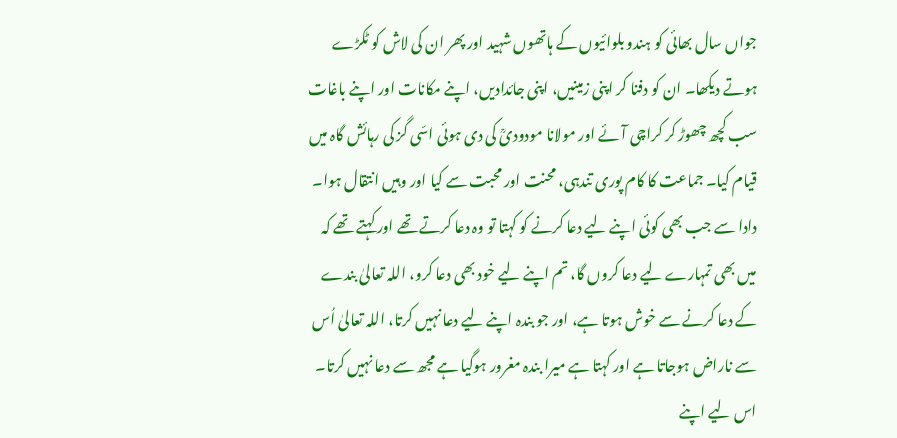جواں سال بھائی کو ہندو بلوائیوں کے ہاتھوں شہید اور پھر ان کی لاش کو ٹکڑے ہوتے دیکھا۔ ان کو دفنا کر اپنی زمینیں، اپنی جائدادیں، اپنے مکانات اور اپنے باغات سب کچھ چھوڑ کر کراچی آئے اور مولانا مودودیؒ کی دی ہوئی اسّی گز کی رہائش گاہ میں قیام کیا۔ جماعت کا کام پوری تندہی، محنت اور محبت سے کیا اور وہیں انتقال ہوا۔ دادا سے جب بھی کوئی اپنے لیے دعا کرنے کو کہتا تو وہ دعا کرتے تھے اور کہتے تھے کہ میں بھی تمہارے لیے دعا کروں گا، تم اپنے لیے خود بھی دعا کرو، اللہ تعالیٰ بندے کے دعا کرنے سے خوش ہوتا ہے، اور جو بندہ اپنے لیے دعا نہیں کرتا، اللہ تعالیٰ اُس سے ناراض ہوجاتا ہے اور کہتا ہے میرا بندہ مغرور ہوگیا ہے مجھ سے دعا نہیں کرتا۔ اس لیے اپنے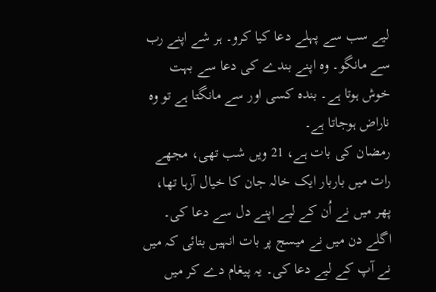لیے سب سے پہلے دعا کیا کرو۔ ہر شے اپنے رب سے مانگو۔ وہ اپنے بندے کی دعا سے بہت خوش ہوتا ہے۔ بندہ کسی اور سے مانگتا ہے تو وہ ناراض ہوجاتا ہے۔
رمضان کی بات ہے، 21 ویں شب تھی، مجھے رات میں باربار ایک خالہ جان کا خیال آرہا تھا، پھر میں نے اُن کے لیے اپنے دل سے دعا کی۔ اگلے دن میں نے میسج پر بات انہیں بتائی کہ میں نے آپ کے لیے دعا کی۔ یہ پیغام دے کر میں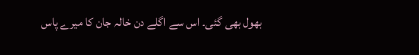بھول بھی گئی۔ اس سے اگلے دن خالہ جان کا میرے پاس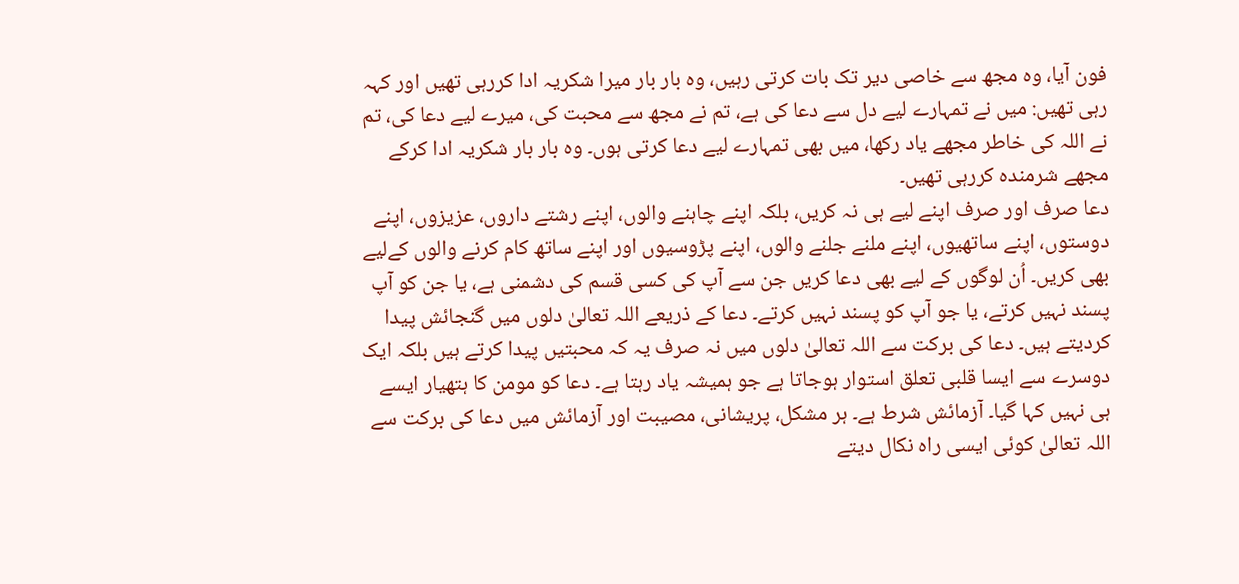فون آیا، وہ مجھ سے خاصی دیر تک بات کرتی رہیں، وہ بار بار میرا شکریہ ادا کررہی تھیں اور کہہ رہی تھیں: میں نے تمہارے لیے دل سے دعا کی ہے، تم نے مجھ سے محبت کی، میرے لیے دعا کی، تم نے اللہ کی خاطر مجھے یاد رکھا، میں بھی تمہارے لیے دعا کرتی ہوں۔ وہ بار بار شکریہ ادا کرکے مجھے شرمندہ کررہی تھیں۔
دعا صرف اور صرف اپنے لیے ہی نہ کریں، بلکہ اپنے چاہنے والوں، اپنے رشتے داروں، عزیزوں، اپنے دوستوں، اپنے ساتھیوں، اپنے ملنے جلنے والوں، اپنے پڑوسیوں اور اپنے ساتھ کام کرنے والوں کےلیے بھی کریں۔ اُن لوگوں کے لیے بھی دعا کریں جن سے آپ کی کسی قسم کی دشمنی ہے، یا جن کو آپ پسند نہیں کرتے، یا جو آپ کو پسند نہیں کرتے۔ دعا کے ذریعے اللہ تعالیٰ دلوں میں گنجائش پیدا کردیتے ہیں۔ دعا کی برکت سے اللہ تعالیٰ دلوں میں نہ صرف یہ کہ محبتیں پیدا کرتے ہیں بلکہ ایک دوسرے سے ایسا قلبی تعلق استوار ہوجاتا ہے جو ہمیشہ یاد رہتا ہے۔ دعا کو مومن کا ہتھیار ایسے ہی نہیں کہا گیا۔ آزمائش شرط ہے۔ ہر مشکل، پریشانی، مصیبت اور آزمائش میں دعا کی برکت سے اللہ تعالیٰ کوئی ایسی راہ نکال دیتے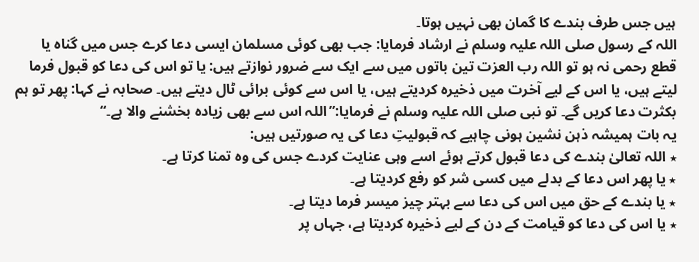ہیں جس طرف بندے کا گمان بھی نہیں ہوتا۔
اللہ کے رسول صلی اللہ علیہ وسلم نے ارشاد فرمایا: جب بھی کوئی مسلمان ایسی دعا کرے جس میں گناہ یا قطع رحمی نہ ہو تو اللہ رب العزت تین باتوں میں سے ایک سے ضرور نوازتے ہیں: یا تو اس کی دعا کو قبول فرما لیتے ہیں، یا اس کے لیے آخرت میں ذخیرہ کردیتے ہیں، یا اس سے کوئی برائی ٹال دیتے ہیں۔ صحابہ نے کہا: پھر تو ہم بکثرت دعا کریں گے۔ تو نبی صلی اللہ علیہ وسلم نے فرمایا:”اللہ اس سے بھی زیادہ بخشنے والا ہے۔“
یہ بات ہمیشہ ذہن نشین ہونی چاہیے کہ قبولیتِ دعا کی یہ صورتیں ہیں:
٭ اللہ تعالیٰ بندے کی دعا قبول کرتے ہوئے اسے وہی عنایت کردے جس کی وہ تمنا کرتا ہے۔
٭ یا پھر اس دعا کے بدلے میں کسی شر کو رفع کردیتا ہے۔
٭ یا بندے کے حق میں اس کی دعا سے بہتر چیز میسر فرما دیتا ہے۔
٭ یا اس کی دعا کو قیامت کے دن کے لیے ذخیرہ کردیتا ہے، جہاں پر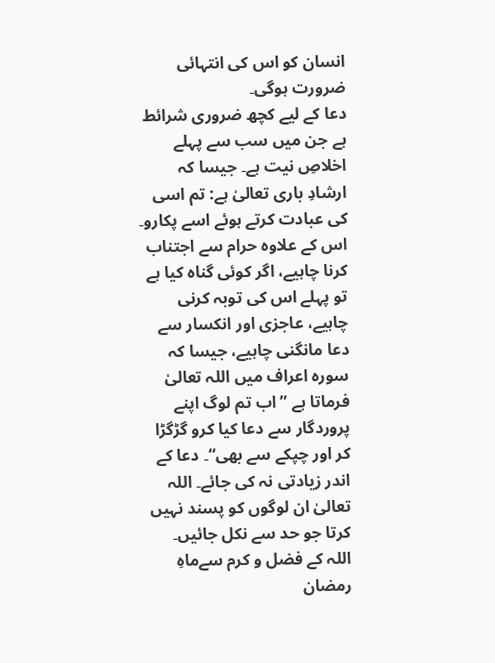انسان کو اس کی انتہائی ضرورت ہوگی۔
دعا کے لیے کچھ ضروری شرائط ہے جن میں سب سے پہلے اخلاصِ نیت ہے۔ جیسا کہ ارشادِ باری تعالیٰ ہے: تم اسی کی عبادت کرتے ہوئے اسے پکارو۔
اس کے علاوہ حرام سے اجتناب کرنا چاہیے، اگر کوئی گناہ کیا ہے تو پہلے اس کی توبہ کرنی چاہیے، عاجزی اور انکسار سے دعا مانگنی چاہیے، جیسا کہ سورہ اعراف میں اللہ تعالیٰ فرماتا ہے ”اب تم لوگ اپنے پروردگار سے دعا کیا کرو گڑگڑا کر اور چپکے سے بھی“۔ دعا کے اندر زیادتی نہ کی جائے۔ اللہ تعالیٰ ان لوگوں کو پسند نہیں کرتا جو حد سے نکل جائیں۔
اللہ کے فضل و کرم سےماہِ رمضان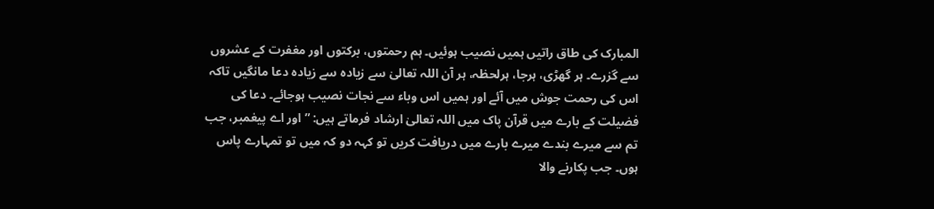المبارک کی طاق راتیں ہمیں نصیب ہوئیں۔ ہم رحمتوں، برکتوں اور مغفرت کے عشروں سے گزرے۔ ہر گھڑی، ہرجا، ہرلحظہ، ہر آن اللہ تعالیٰ سے زیادہ سے زیادہ دعا مانگیں تاکہ اس کی رحمت جوش میں آئے اور ہمیں اس وباء سے نجات نصیب ہوجائے۔ دعا کی فضیلت کے بارے میں قرآن پاک میں اللہ تعالیٰ ارشاد فرماتے ہیں: ”اور اے پیغمبر، جب تم سے میرے بندے میرے بارے میں دریافت کریں تو کہہ دو کہ میں تو تمہارے پاس ہوں۔ جب پکارنے والا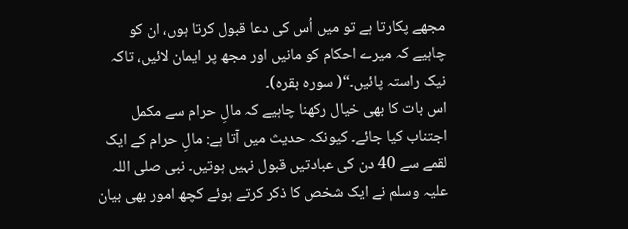مجھے پکارتا ہے تو میں اُس کی دعا قبول کرتا ہوں، ان کو چاہیے کہ میرے احکام کو مانیں اور مجھ پر ایمان لائیں، تاکہ نیک راستہ پائیں۔“( سورہ بقرہ)۔
اس بات کا بھی خیال رکھنا چاہیے کہ مالِ حرام سے مکمل اجتناب کیا جائے۔ کیونکہ حدیث میں آتا ہے: مالِ حرام کے ایک لقمے سے 40 دن کی عبادتیں قبول نہیں ہوتیں۔ نبی صلی اللہ علیہ وسلم نے ایک شخص کا ذکر کرتے ہوئے کچھ امور بھی بیان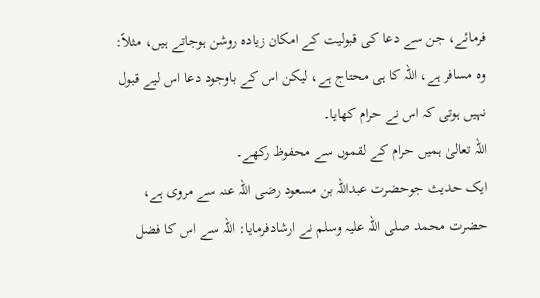فرمائے، جن سے دعا کی قبولیت کے امکان زیادہ روشن ہوجاتے ہیں، مثلاً: وہ مسافر ہے، اللہ کا ہی محتاج ہے، لیکن اس کے باوجود دعا اس لیے قبول نہیں ہوتی کہ اس نے حرام کھایا۔
اللہ تعالیٰ ہمیں حرام کے لقموں سے محفوظ رکھے۔
ایک حدیث جوحضرت عبداللہ بن مسعود رضی اللہ عنہ سے مروی ہے، حضرت محمد صلی اللہ علیہ وسلم نے ارشادفرمایا: اللہ سے اس کا فضل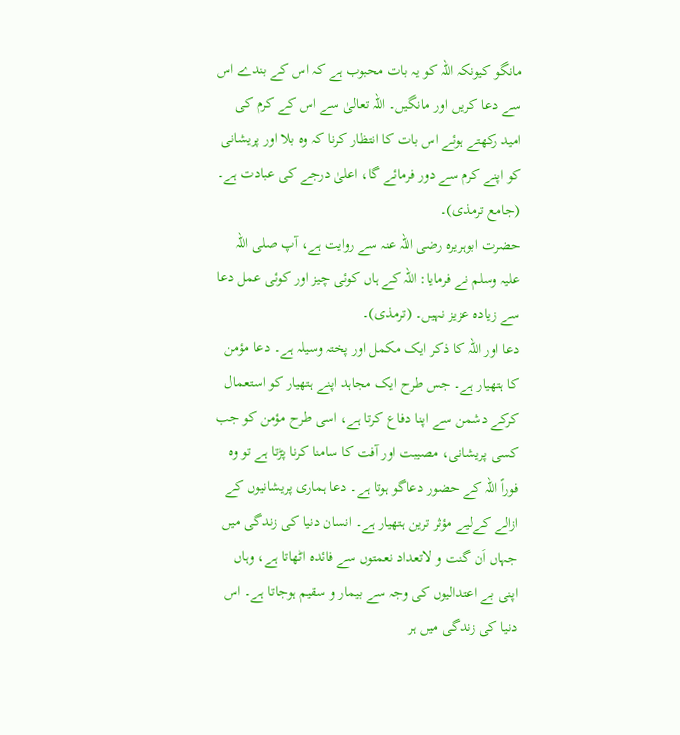مانگو کیونکہ اللہ کو یہ بات محبوب ہے کہ اس کے بندے اس سے دعا کریں اور مانگیں۔ اللہ تعالیٰ سے اس کے کرم کی امید رکھتے ہوئے اس بات کا انتظار کرنا کہ وہ بلا اور پریشانی کو اپنے کرم سے دور فرمائے گا، اعلیٰ درجے کی عبادت ہے۔ (جامع ترمذی)۔
حضرت ابوہریرہ رضی اللہ عنہ سے روایت ہے، آپ صلی اللہ علیہ وسلم نے فرمایا: اللہ کے ہاں کوئی چیز اور کوئی عمل دعا سے زیادہ عزیز نہیں۔ (ترمذی)۔
دعا اور اللہ کا ذکر ایک مکمل اور پختہ وسیلہ ہے۔ دعا مؤمن کا ہتھیار ہے۔ جس طرح ایک مجاہد اپنے ہتھیار کو استعمال کرکے دشمن سے اپنا دفاع کرتا ہے، اسی طرح مؤمن کو جب کسی پریشانی، مصیبت اور آفت کا سامنا کرنا پڑتا ہے تو وہ فوراً اللہ کے حضور دعاگو ہوتا ہے۔ دعا ہماری پریشانیوں کے ازالے کےلیے مؤثر ترین ہتھیار ہے۔ انسان دنیا کی زندگی میں جہاں اَن گنت و لاتعداد نعمتوں سے فائدہ اٹھاتا ہے، وہاں اپنی بے اعتدالیوں کی وجہ سے بیمار و سقیم ہوجاتا ہے۔ اس دنیا کی زندگی میں ہر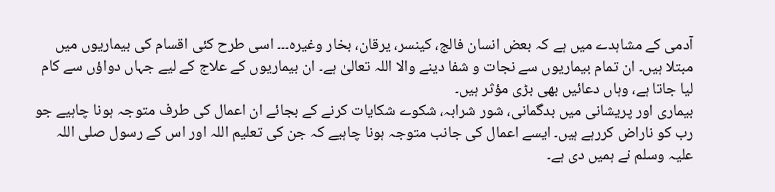آدمی کے مشاہدے میں ہے کہ بعض انسان فالج، کینسر، یرقان، بخار وغیرہ۔۔۔ اسی طرح کئی اقسام کی بیماریوں میں مبتلا ہیں۔ ان تمام بیماریوں سے نجات و شفا دینے والا اللہ تعالیٰ ہے۔ ان بیماریوں کے علاج کے لیے جہاں دواؤں سے کام لیا جاتا ہے، وہاں دعائیں بھی بڑی مؤثر ہیں۔
بیماری اور پریشانی میں بدگمانی، شور شرابہ، شکوے شکایات کرنے کے بجائے ان اعمال کی طرف متوجہ ہونا چاہیے جو رب کو ناراض کررہے ہیں۔ ایسے اعمال کی جانب متوجہ ہونا چاہیے کہ جن کی تعلیم اللہ اور اس کے رسول صلی اللہ علیہ وسلم نے ہمیں دی ہے۔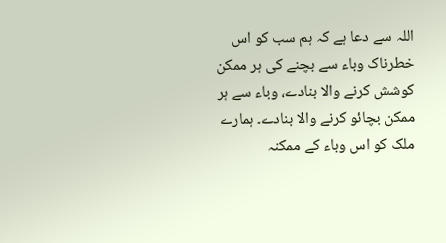اللہ سے دعا ہے کہ ہم سب کو اس خطرناک وباء سے بچنے کی ہر ممکن کوشش کرنے والا بنادے، وباء سے ہر ممکن بچائو کرنے والا بنادے۔ ہمارے ملک کو اس وباء کے ممکنہ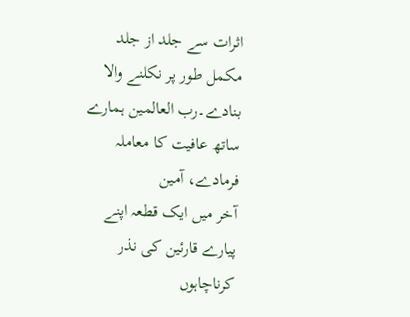اثرات سے جلد از جلد مکمل طور پر نکلنے والا بنادے۔رب العالمین ہمارے ساتھ عافیت کا معاملہ فرمادے، آمین
آخر میں ایک قطعہ اپنے پیارے قارئین کی نذر کرناچاہوں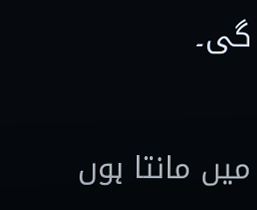گی۔

میں مانتا ہوں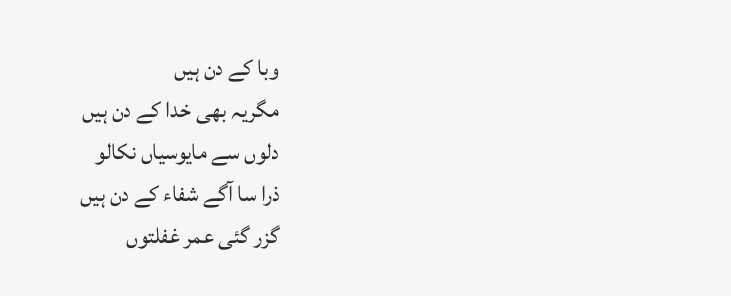وبا کے دن ہیں
مگریہ بھی خدا کے دن ہیں
دلوں سے مایوسیاں نکالو
ذرا سا آگے شفاء کے دن ہیں
گزر گئی عمر غفلتوں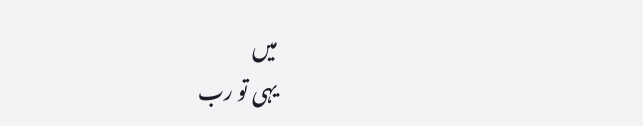میں
یہی تو رب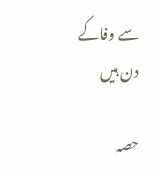سے وفاکے دن ہیں

حصہ